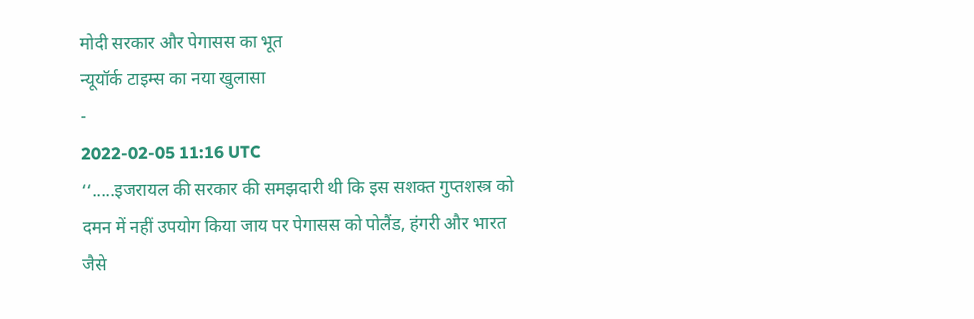मोदी सरकार और पेगासस का भूत
न्यूयॉर्क टाइम्स का नया खुलासा
-
2022-02-05 11:16 UTC
‘‘.....इजरायल की सरकार की समझदारी थी कि इस सशक्त गुप्तशस्त्र को दमन में नहीं उपयोग किया जाय पर पेगासस को पोलैंड, हंगरी और भारत जैसे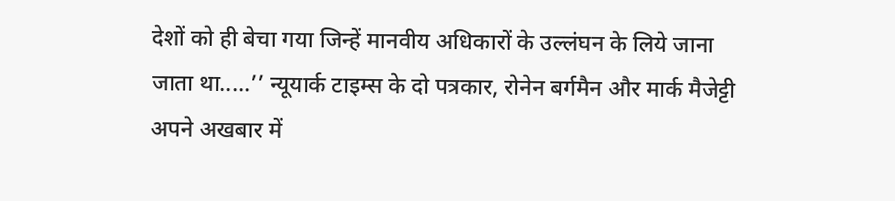देशों को ही बेचा गया जिन्हें मानवीय अधिकारों के उल्लंघन के लिये जाना जाता था.....’’ न्यूयार्क टाइम्स के दो पत्रकार, रोनेन बर्गमैन और मार्क मैजेट्टी अपने अखबार में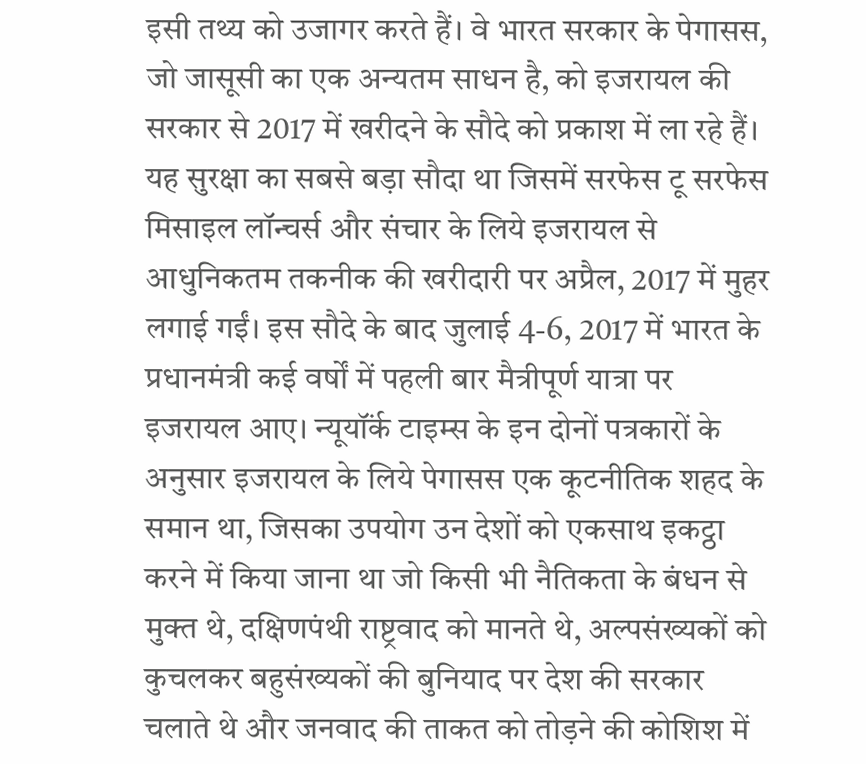इसी तथ्य को उजागर करते हैं। वे भारत सरकार के पेगासस, जो जासूसी का एक अन्यतम साधन है, को इजरायल की सरकार से 2017 में खरीदने के सौदे को प्रकाश में ला रहे हैं। यह सुरक्षा का सबसे बड़ा सौदा था जिसमें सरफेस टू सरफेस मिसाइल लॉन्चर्स और संचार के लिये इजरायल से आधुनिकतम तकनीक की खरीदारी पर अप्रैल, 2017 में मुहर लगाई गईं। इस सौदे के बाद जुलाई 4-6, 2017 में भारत के प्रधानमंत्री कई वर्षों में पहली बार मैत्रीपूर्ण यात्रा पर इजरायल आए। न्यूयॉंर्क टाइम्स के इन दोनों पत्रकारों के अनुसार इजरायल के लिये पेगासस एक कूटनीतिक शहद के समान था, जिसका उपयोग उन देशों को एकसाथ इकट्ठा करने में किया जाना था जो किसी भी नैतिकता के बंधन से मुक्त थे, दक्षिणपंथी राष्ट्रवाद को मानते थे, अल्पसंख्यकों को कुचलकर बहुसंख्यकों की बुनियाद पर देश की सरकार चलाते थे और जनवाद की ताकत को तोड़ने की कोशिश में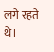लगे रहते थे।